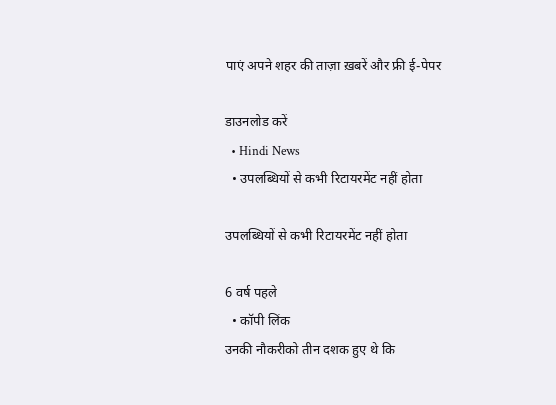पाएं अपने शहर की ताज़ा ख़बरें और फ्री ई-पेपर

डाउनलोड करें
  • Hindi News
  • उपलब्धियों से कभी रिटायरमेंट नहीं होता

उपलब्धियों से कभी रिटायरमेंट नहीं होता

6 वर्ष पहले
  • कॉपी लिंक
उनकी नौकरीको तीन दशक हुए थे कि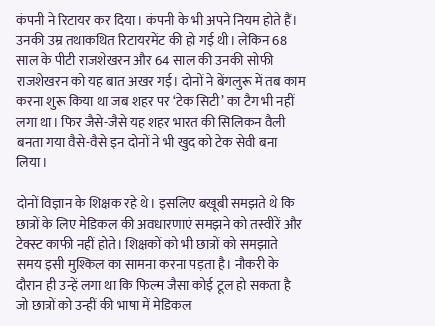कंपनी ने रिटायर कर दिया। कंपनी के भी अपने नियम होते हैं। उनकी उम्र तथाकथित रिटायरमेंट की हो गई थी। लेकिन 68 साल के पीटी राजशेखरन और 64 साल की उनकी सोफी राजशेखरन को यह बात अखर गई। दोनों ने बेंगलुरू में तब काम करना शुरू किया था जब शहर पर ‘टेक सिटी’ का टैग भी नहीं लगा था। फिर जैसे-जैसे यह शहर भारत की सिलिकन वैली बनता गया वैसे-वैसे इन दोनों ने भी खुद को टेक सेवी बना लिया।

दोनों विज्ञान के शिक्षक रहे थे। इसलिए बखूबी समझते थे कि छात्रों के लिए मेडिकल की अवधारणाएं समझने को तस्वीरें और टेक्स्ट काफी नहीं होते। शिक्षकों को भी छात्रों को समझाते समय इसी मुश्किल का सामना करना पड़ता है। नौकरी के दौरान ही उन्हें लगा था कि फिल्म जैसा कोई टूल हो सकता है जो छात्रों को उन्हीं की भाषा में मेडिकल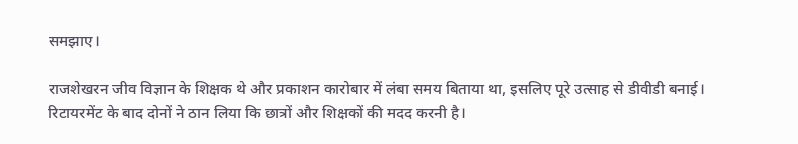समझाए।

राजशेखरन जीव विज्ञान के शिक्षक थे और प्रकाशन कारोबार में लंबा समय बिताया था, इसलिए पूरे उत्साह से डीवीडी बनाई। रिटायरमेंट के बाद दोनों ने ठान लिया कि छात्रों और शिक्षकों की मदद करनी है।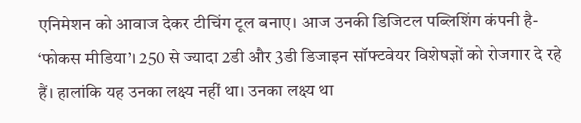एनिमेशन को आवाज देकर टीचिंग टूल बनाए। आज उनकी डिजिटल पब्लिशिंग कंपनी है- ‘फोकस मीडिया’। 250 से ज्यादा 2डी और 3डी डिजाइन सॉफ्टवेयर विशेषज्ञों को रोजगार दे रहे हैं। हालांकि यह उनका लक्ष्य नहीं था। उनका लक्ष्य था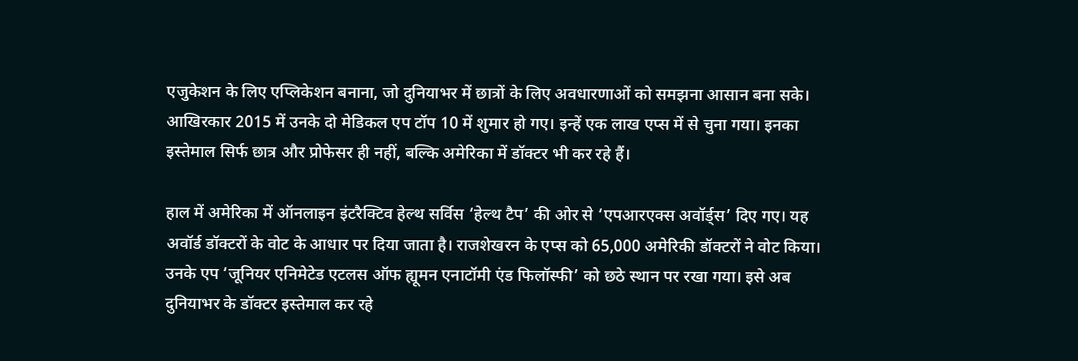एजुकेशन के लिए एप्लिकेशन बनाना, जो दुनियाभर में छात्रों के लिए अवधारणाओं को समझना आसान बना सके। आखिरकार 2015 में उनके दो मेडिकल एप टॉप 10 में शुमार हो गए। इन्हें एक लाख एप्स में से चुना गया। इनका इस्तेमाल सिर्फ छात्र और प्रोफेसर ही नहीं, बल्कि अमेरिका में डॉक्टर भी कर रहे हैं।

हाल में अमेरिका में ऑनलाइन इंटरैक्टिव हेल्थ सर्विस ‘हेल्थ टैप’ की ओर से ‘एपआरएक्स अवॉर्ड्स’ दिए गए। यह अवॉर्ड डॉक्टरों के वोट के आधार पर दिया जाता है। राजशेखरन के एप्स को 65,000 अमेरिकी डॉक्टरों ने वोट किया। उनके एप ‘जूनियर एनिमेटेड एटलस ऑफ ह्यूमन एनाटॉमी एंड फिलॉस्फी’ को छठे स्थान पर रखा गया। इसे अब दुनियाभर के डॉक्टर इस्तेमाल कर रहे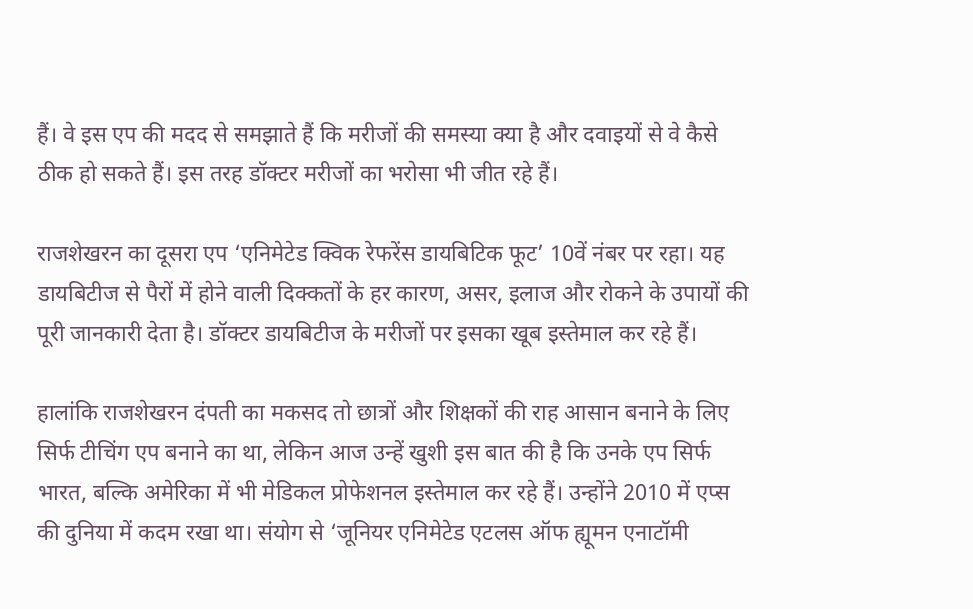हैं। वे इस एप की मदद से समझाते हैं कि मरीजों की समस्या क्या है और दवाइयों से वे कैसे ठीक हो सकते हैं। इस तरह डॉक्टर मरीजों का भरोसा भी जीत रहे हैं।

राजशेखरन का दूसरा एप ‘एनिमेटेड क्विक रेफरेंस डायबिटिक फूट’ 10वें नंबर पर रहा। यह डायबिटीज से पैरों में होने वाली दिक्कतों के हर कारण, असर, इलाज और रोकने के उपायों की पूरी जानकारी देता है। डॉक्टर डायबिटीज के मरीजों पर इसका खूब इस्तेमाल कर रहे हैं।

हालांकि राजशेखरन दंपती का मकसद तो छात्रों और शिक्षकों की राह आसान बनाने के लिए सिर्फ टीचिंग एप बनाने का था, लेकिन आज उन्हें खुशी इस बात की है कि उनके एप सिर्फ भारत, बल्कि अमेरिका में भी मेडिकल प्रोफेशनल इस्तेमाल कर रहे हैं। उन्होंने 2010 में एप्स की दुनिया में कदम रखा था। संयोग से ‘जूनियर एनिमेटेड एटलस ऑफ ह्यूमन एनाटॉमी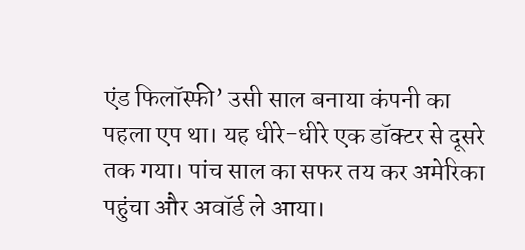एंड फिलॉस्फी’ उसी साल बनाया कंपनी का पहला एप था। यह धीरे-धीरे एक डॉक्टर से दूसरे तक गया। पांच साल का सफर तय कर अमेरिका पहुंचा और अवॉर्ड ले आया।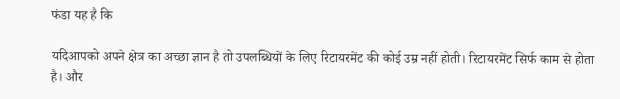फंडा यह है कि

यदिआपको अपने क्षेत्र का अच्छा ज्ञान है तो उपलब्धियों के लिए रिटायरमेंट की कोई उम्र नहीं होती। रिटायरमेंट सिर्फ काम से होता है। और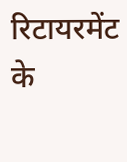रिटायरमेंट के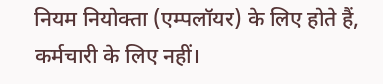नियम नियोक्ता (एम्पलॉयर) के लिए होते हैं, कर्मचारी के लिए नहीं।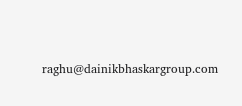raghu@dainikbhaskargroup.com